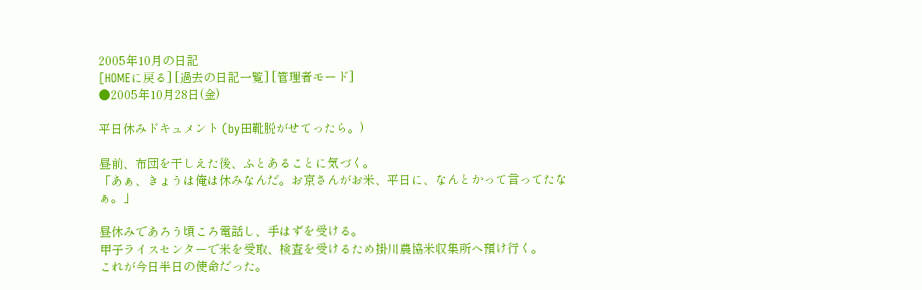2005年10月の日記
[HOMEに戻る] [過去の日記一覧] [管理者モード]
●2005年10月28日(金)

平日休みドキュメント (by田靴脱がせてったら。)

昼前、布団を干しえた後、ふとあることに気づく。
「あぁ、きょうは俺は休みなんだ。お京さんがお米、平日に、なんとかって言ってたなぁ。」

昼休みであろう頃ころ電話し、手はずを受ける。
甲子ライスセンターで米を受取、検査を受けるため掛川農協米収集所へ預け行く。
これが今日半日の使命だった。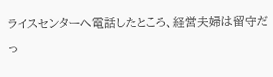ライスセンターへ電話したところ、経営夫婦は留守だっ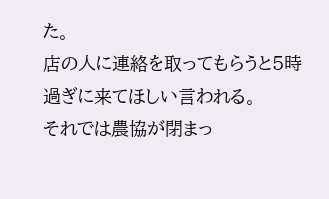た。
店の人に連絡を取ってもらうと5時過ぎに来てほしい言われる。
それでは農協が閉まっ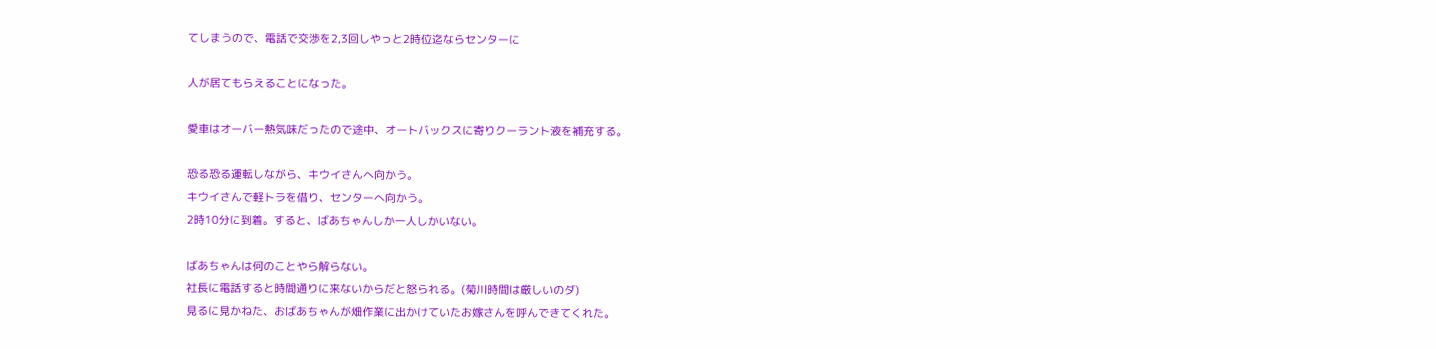てしまうので、電話で交渉を2,3回しやっと2時位迄ならセンターに

人が居てもらえることになった。

愛車はオーバー熱気味だったので途中、オートバックスに寄りクーラント液を補充する。

恐る恐る運転しながら、キウイさんへ向かう。
キウイさんで軽トラを借り、センターへ向かう。
2時10分に到着。すると、ばあちゃんしか一人しかいない。

ばあちゃんは何のことやら解らない。
社長に電話すると時間通りに来ないからだと怒られる。(菊川時間は厳しいのダ)
見るに見かねた、おばあちゃんが畑作業に出かけていたお嫁さんを呼んできてくれた。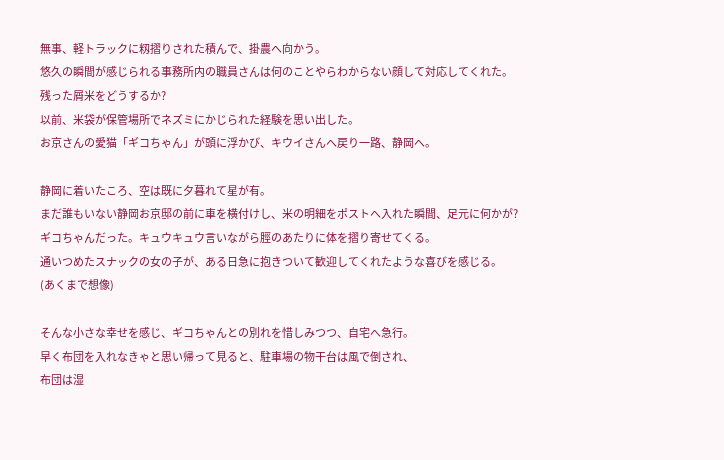無事、軽トラックに籾摺りされた積んで、掛農へ向かう。
悠久の瞬間が感じられる事務所内の職員さんは何のことやらわからない顔して対応してくれた。
残った屑米をどうするか?
以前、米袋が保管場所でネズミにかじられた経験を思い出した。
お京さんの愛猫「ギコちゃん」が頭に浮かび、キウイさんへ戻り一路、静岡へ。

静岡に着いたころ、空は既に夕暮れて星が有。
まだ誰もいない静岡お京邸の前に車を横付けし、米の明細をポストへ入れた瞬間、足元に何かが?
ギコちゃんだった。キュウキュウ言いながら脛のあたりに体を摺り寄せてくる。
通いつめたスナックの女の子が、ある日急に抱きついて歓迎してくれたような喜びを感じる。
(あくまで想像)

そんな小さな幸せを感じ、ギコちゃんとの別れを惜しみつつ、自宅へ急行。
早く布団を入れなきゃと思い帰って見ると、駐車場の物干台は風で倒され、
布団は湿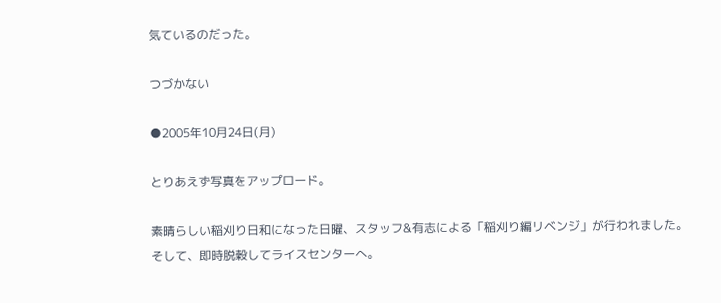気ているのだった。

つづかない

●2005年10月24日(月)

とりあえず写真をアップロード。

素晴らしい稲刈り日和になった日曜、スタッフ&有志による「稲刈り編リベンジ」が行われました。
そして、即時脱穀してライスセンターへ。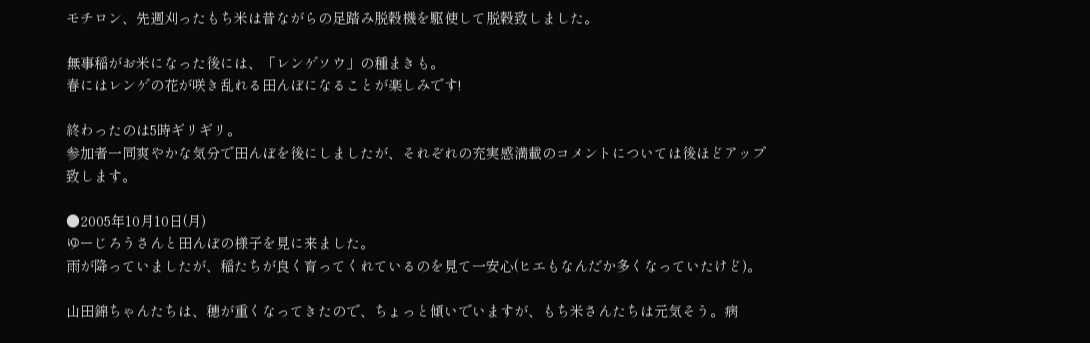モチロン、先週刈ったもち米は昔ながらの足踏み脱穀機を駆使して脱穀致しました。

無事稲がお米になった後には、「レンゲソウ」の種まきも。
春にはレンゲの花が咲き乱れる田んぼになることが楽しみです!

終わったのは5時ギリギリ。
参加者一同爽やかな気分で田んぼを後にしましたが、それぞれの充実感満載のコメントについては後ほどアップ致します。

●2005年10月10日(月)
ゆーじろうさんと田んぼの様子を見に来ました。
雨が降っていましたが、稲たちが良く育ってくれているのを見て一安心(ヒエもなんだか多くなっていたけど)。

山田錦ちゃんたちは、穂が重くなってきたので、ちょっと傾いでいますが、もち米さんたちは元気そう。病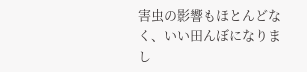害虫の影響もほとんどなく、いい田んぼになりまし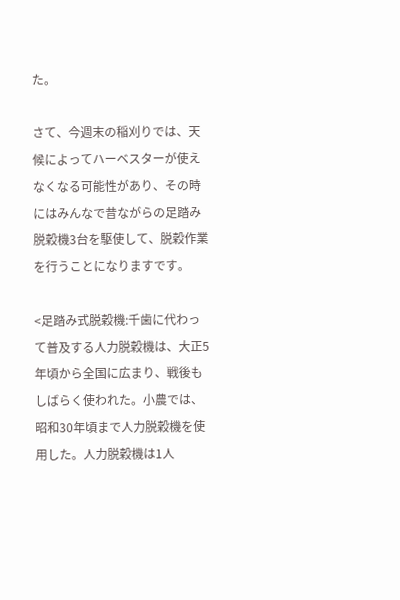た。

さて、今週末の稲刈りでは、天候によってハーベスターが使えなくなる可能性があり、その時にはみんなで昔ながらの足踏み脱穀機3台を駆使して、脱穀作業を行うことになりますです。

<足踏み式脱穀機:千歯に代わって普及する人力脱穀機は、大正5年頃から全国に広まり、戦後もしばらく使われた。小農では、昭和30年頃まで人力脱穀機を使用した。人力脱穀機は1人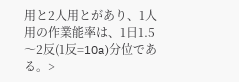用と2人用とがあり、1人用の作業能率は、1日1.5〜2反(1反=10a)分位である。>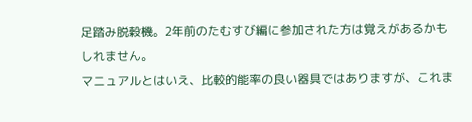足踏み脱穀機。2年前のたむすび編に参加された方は覚えがあるかもしれません。
マニュアルとはいえ、比較的能率の良い器具ではありますが、これま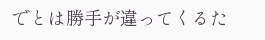でとは勝手が違ってくるた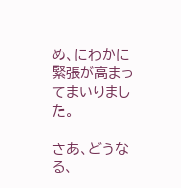め、にわかに緊張が高まってまいりました。

さあ、どうなる、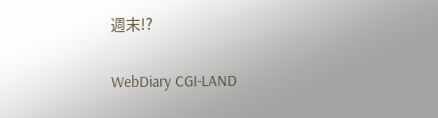週末!?


WebDiary CGI-LAND